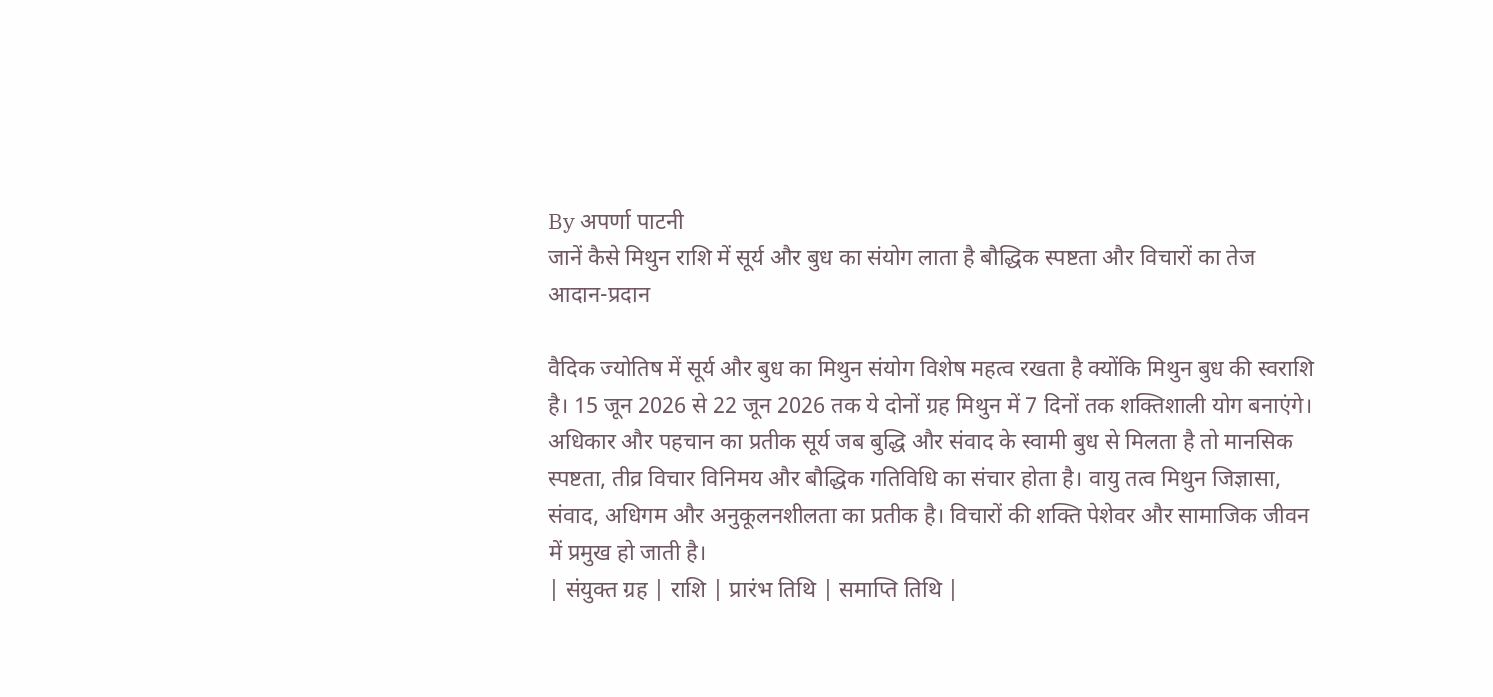By अपर्णा पाटनी
जानें कैसे मिथुन राशि में सूर्य और बुध का संयोग लाता है बौद्धिक स्पष्टता और विचारों का तेज आदान-प्रदान

वैदिक ज्योतिष में सूर्य और बुध का मिथुन संयोग विशेष महत्व रखता है क्योंकि मिथुन बुध की स्वराशि है। 15 जून 2026 से 22 जून 2026 तक ये दोनों ग्रह मिथुन में 7 दिनों तक शक्तिशाली योग बनाएंगे। अधिकार और पहचान का प्रतीक सूर्य जब बुद्धि और संवाद के स्वामी बुध से मिलता है तो मानसिक स्पष्टता, तीव्र विचार विनिमय और बौद्धिक गतिविधि का संचार होता है। वायु तत्व मिथुन जिज्ञासा, संवाद, अधिगम और अनुकूलनशीलता का प्रतीक है। विचारों की शक्ति पेशेवर और सामाजिक जीवन में प्रमुख हो जाती है।
| संयुक्त ग्रह | राशि | प्रारंभ तिथि | समाप्ति तिथि |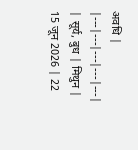अवधि |
|---|---|---|---|---|
| सूर्य, बुध | मिथुन | 15 जून 2026 | 22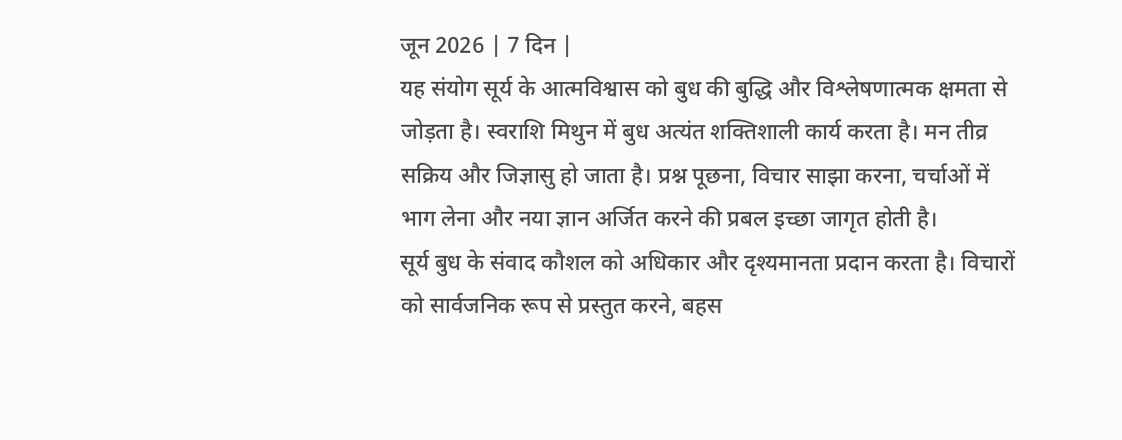जून 2026 | 7 दिन |
यह संयोग सूर्य के आत्मविश्वास को बुध की बुद्धि और विश्लेषणात्मक क्षमता से जोड़ता है। स्वराशि मिथुन में बुध अत्यंत शक्तिशाली कार्य करता है। मन तीव्र सक्रिय और जिज्ञासु हो जाता है। प्रश्न पूछना, विचार साझा करना, चर्चाओं में भाग लेना और नया ज्ञान अर्जित करने की प्रबल इच्छा जागृत होती है।
सूर्य बुध के संवाद कौशल को अधिकार और दृश्यमानता प्रदान करता है। विचारों को सार्वजनिक रूप से प्रस्तुत करने, बहस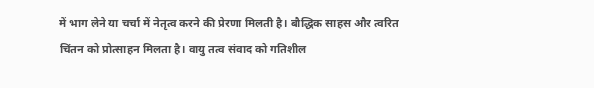में भाग लेने या चर्चा में नेतृत्व करने की प्रेरणा मिलती है। बौद्धिक साहस और त्वरित चिंतन को प्रोत्साहन मिलता है। वायु तत्व संवाद को गतिशील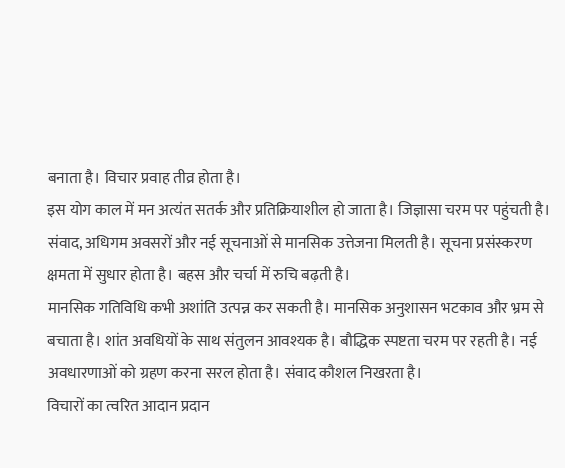बनाता है। विचार प्रवाह तीव्र होता है।
इस योग काल में मन अत्यंत सतर्क और प्रतिक्रियाशील हो जाता है। जिज्ञासा चरम पर पहुंचती है। संवाद, अधिगम अवसरों और नई सूचनाओं से मानसिक उत्तेजना मिलती है। सूचना प्रसंस्करण क्षमता में सुधार होता है। बहस और चर्चा में रुचि बढ़ती है।
मानसिक गतिविधि कभी अशांति उत्पन्न कर सकती है। मानसिक अनुशासन भटकाव और भ्रम से बचाता है। शांत अवधियों के साथ संतुलन आवश्यक है। बौद्धिक स्पष्टता चरम पर रहती है। नई अवधारणाओं को ग्रहण करना सरल होता है। संवाद कौशल निखरता है।
विचारों का त्वरित आदान प्रदान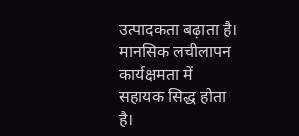उत्पादकता बढ़ाता है। मानसिक लचीलापन कार्यक्षमता में सहायक सिद्ध होता है।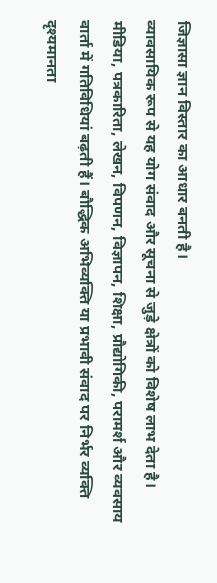जिज्ञासा ज्ञान विस्तार का आधार बनती है।
व्यावसायिक रूप से यह योग संवाद और सूचना से जुड़े क्षेत्रों को विशेष लाभ देता है। मीडिया, पत्रकारिता, लेखन, विपणन, विज्ञापन, शिक्षा, प्रौद्योगिकी, परामर्श और व्यवसाय वार्ता में गतिविधियां बढ़ती हैं। बौद्धिक अभिव्यक्ति या प्रभावी संवाद पर निर्भर व्यक्ति दृश्यमानता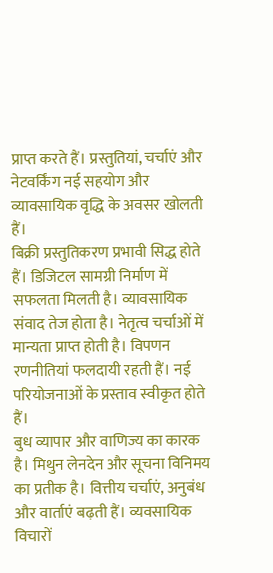प्राप्त करते हैं। प्रस्तुतियां, चर्चाएं और नेटवर्किंग नई सहयोग और व्यावसायिक वृद्धि के अवसर खोलती हैं।
बिक्री प्रस्तुतिकरण प्रभावी सिद्ध होते हैं। डिजिटल सामग्री निर्माण में सफलता मिलती है। व्यावसायिक संवाद तेज होता है। नेतृत्व चर्चाओं में मान्यता प्राप्त होती है। विपणन रणनीतियां फलदायी रहती हैं। नई परियोजनाओं के प्रस्ताव स्वीकृत होते हैं।
बुध व्यापार और वाणिज्य का कारक है। मिथुन लेनदेन और सूचना विनिमय का प्रतीक है। वित्तीय चर्चाएं, अनुबंध और वार्ताएं बढ़ती हैं। व्यवसायिक विचारों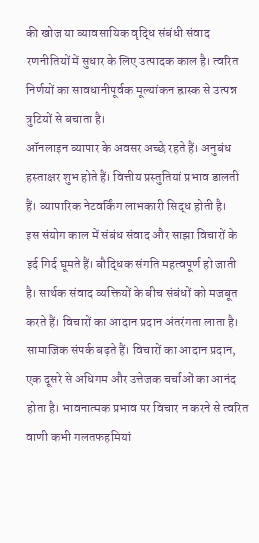की खोज या व्यावसायिक वृद्धि संबंधी संवाद रणनीतियों में सुधार के लिए उत्पादक काल है। त्वरित निर्णयों का सावधानीपूर्वक मूल्यांकन ह्रास्क से उत्पन्न त्रुटियों से बचाता है।
ऑनलाइन व्यापार के अवसर अच्छे रहते हैं। अनुबंध हस्ताक्षर शुभ होते हैं। वित्तीय प्रस्तुतियां प्रभाव डालती हैं। व्यापारिक नेटवर्किंग लाभकारी सिद्ध होती है।
इस संयोग काल में संबंध संवाद और साझा विचारों के इर्द गिर्द घूमते हैं। बौद्धिक संगति महत्वपूर्ण हो जाती है। सार्थक संवाद व्यक्तियों के बीच संबंधों को मजबूत करते हैं। विचारों का आदान प्रदान अंतरंगता लाता है।
सामाजिक संपर्क बढ़ते हैं। विचारों का आदान प्रदान, एक दूसरे से अधिगम और उत्तेजक चर्चाओं का आनंद होता है। भावनात्मक प्रभाव पर विचार न करने से त्वरित वाणी कभी गलतफहमियां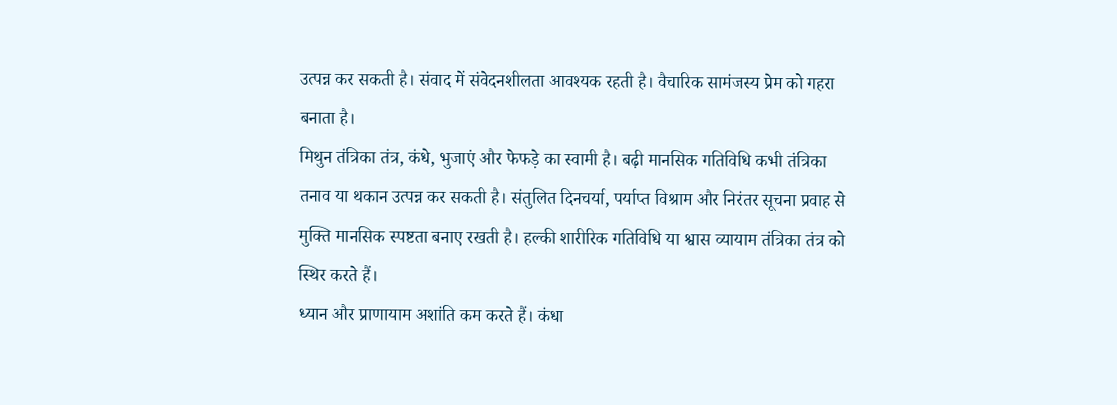उत्पन्न कर सकती है। संवाद में संवेदनशीलता आवश्यक रहती है। वैचारिक सामंजस्य प्रेम को गहरा बनाता है।
मिथुन तंत्रिका तंत्र, कंधे, भुजाएं और फेफड़े का स्वामी है। बढ़ी मानसिक गतिविधि कभी तंत्रिका तनाव या थकान उत्पन्न कर सकती है। संतुलित दिनचर्या, पर्याप्त विश्राम और निरंतर सूचना प्रवाह से मुक्ति मानसिक स्पष्टता बनाए रखती है। हल्की शारीरिक गतिविधि या श्वास व्यायाम तंत्रिका तंत्र को स्थिर करते हैं।
ध्यान और प्राणायाम अशांति कम करते हैं। कंधा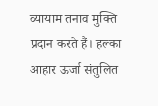व्यायाम तनाव मुक्ति प्रदान करते हैं। हल्का आहार ऊर्जा संतुलित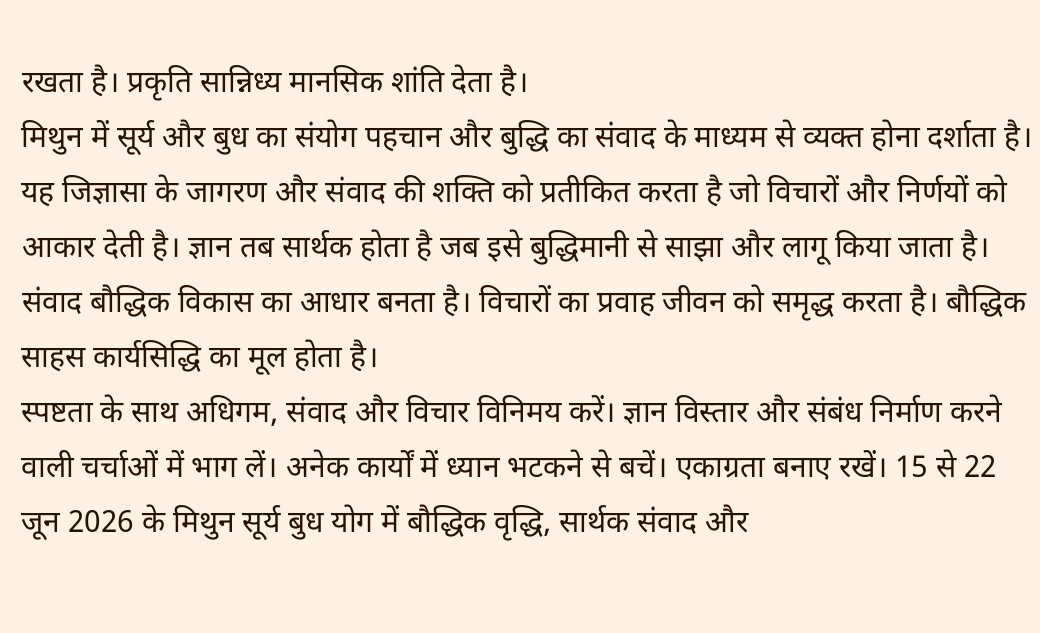रखता है। प्रकृति सान्निध्य मानसिक शांति देता है।
मिथुन में सूर्य और बुध का संयोग पहचान और बुद्धि का संवाद के माध्यम से व्यक्त होना दर्शाता है। यह जिज्ञासा के जागरण और संवाद की शक्ति को प्रतीकित करता है जो विचारों और निर्णयों को आकार देती है। ज्ञान तब सार्थक होता है जब इसे बुद्धिमानी से साझा और लागू किया जाता है।
संवाद बौद्धिक विकास का आधार बनता है। विचारों का प्रवाह जीवन को समृद्ध करता है। बौद्धिक साहस कार्यसिद्धि का मूल होता है।
स्पष्टता के साथ अधिगम, संवाद और विचार विनिमय करें। ज्ञान विस्तार और संबंध निर्माण करने वाली चर्चाओं में भाग लें। अनेक कार्यों में ध्यान भटकने से बचें। एकाग्रता बनाए रखें। 15 से 22 जून 2026 के मिथुन सूर्य बुध योग में बौद्धिक वृद्धि, सार्थक संवाद और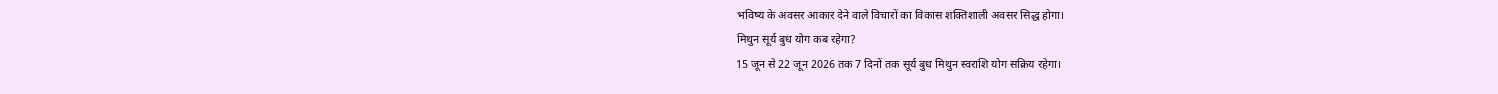भविष्य के अवसर आकार देने वाले विचारों का विकास शक्तिशाली अवसर सिद्ध होगा।
मिथुन सूर्य बुध योग कब रहेगा?
15 जून से 22 जून 2026 तक 7 दिनों तक सूर्य बुध मिथुन स्वराशि योग सक्रिय रहेगा।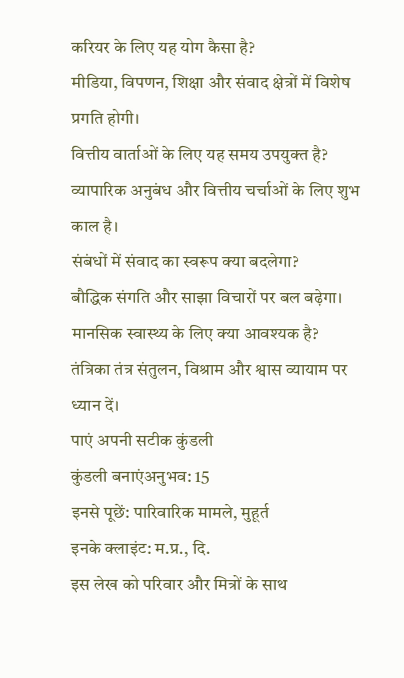करियर के लिए यह योग कैसा है?
मीडिया, विपणन, शिक्षा और संवाद क्षेत्रों में विशेष प्रगति होगी।
वित्तीय वार्ताओं के लिए यह समय उपयुक्त है?
व्यापारिक अनुबंध और वित्तीय चर्चाओं के लिए शुभ काल है।
संबंधों में संवाद का स्वरूप क्या बदलेगा?
बौद्धिक संगति और साझा विचारों पर बल बढ़ेगा।
मानसिक स्वास्थ्य के लिए क्या आवश्यक है?
तंत्रिका तंत्र संतुलन, विश्राम और श्वास व्यायाम पर ध्यान दें।
पाएं अपनी सटीक कुंडली
कुंडली बनाएंअनुभव: 15
इनसे पूछें: पारिवारिक मामले, मुहूर्त
इनके क्लाइंट: म.प्र., दि.
इस लेख को परिवार और मित्रों के साथ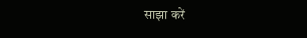साझा करें